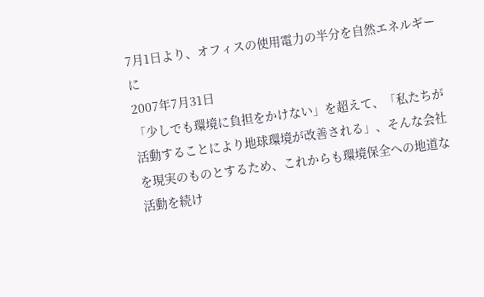7月1日より、オフィスの使用電力の半分を自然エネルギーに
2007年7月31日
「少しでも環境に負担をかけない」を超えて、「私たちが活動することにより地球環境が改善される」、そんな会社を現実のものとするため、これからも環境保全への地道な活動を続け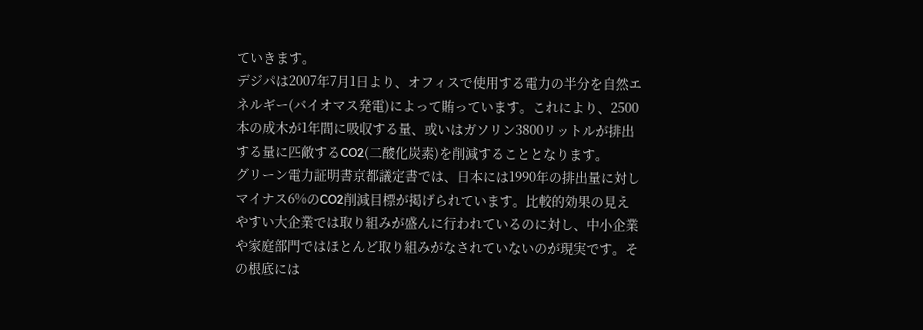ていきます。
デジパは2007年7月1日より、オフィスで使用する電力の半分を自然エネルギー(バイオマス発電)によって賄っています。これにより、2500本の成木が1年間に吸収する量、或いはガソリン3800リットルが排出する量に匹敵するCO2(二酸化炭素)を削減することとなります。
グリーン電力証明書京都議定書では、日本には1990年の排出量に対しマイナス6%のCO2削減目標が掲げられています。比較的効果の見えやすい大企業では取り組みが盛んに行われているのに対し、中小企業や家庭部門ではほとんど取り組みがなされていないのが現実です。その根底には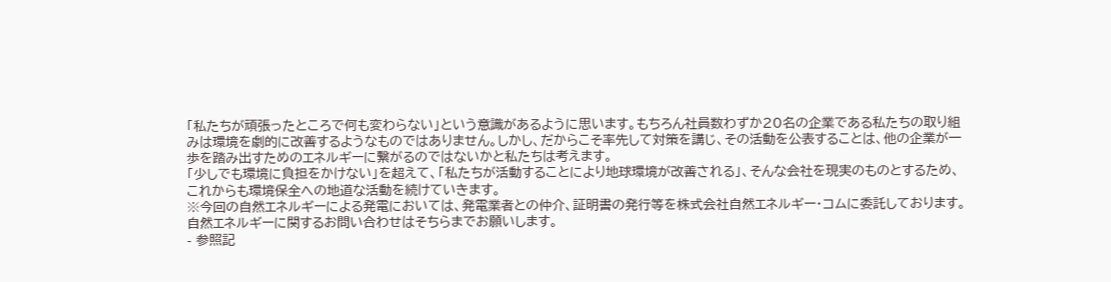「私たちが頑張ったところで何も変わらない」という意識があるように思います。もちろん社員数わずか20名の企業である私たちの取り組みは環境を劇的に改善するようなものではありません。しかし、だからこそ率先して対策を講じ、その活動を公表することは、他の企業が一歩を踏み出すためのエネルギーに繋がるのではないかと私たちは考えます。
「少しでも環境に負担をかけない」を超えて、「私たちが活動することにより地球環境が改善される」、そんな会社を現実のものとするため、これからも環境保全への地道な活動を続けていきます。
※今回の自然エネルギーによる発電においては、発電業者との仲介、証明書の発行等を株式会社自然エネルギー・コムに委託しております。自然エネルギーに関するお問い合わせはそちらまでお願いします。
- 参照記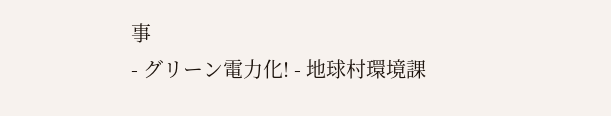事
- グリーン電力化! - 地球村環境課